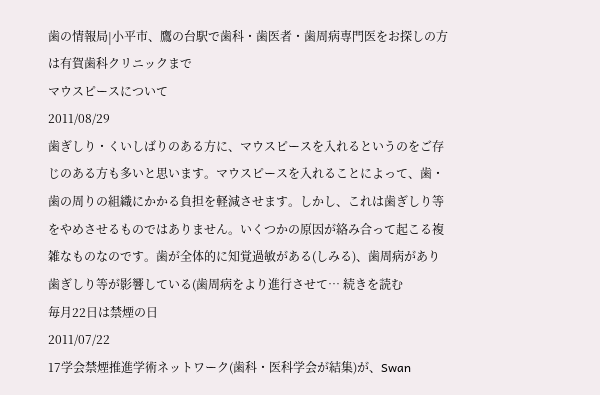歯の情報局|小平市、鷹の台駅で歯科・歯医者・歯周病専門医をお探しの方は有賀歯科クリニックまで
マウスピースについて
2011/08/29
歯ぎしり・くいしばりのある方に、マウスピースを入れるというのをご存じのある方も多いと思います。マウスピースを入れることによって、歯・歯の周りの組織にかかる負担を軽減させます。しかし、これは歯ぎしり等をやめさせるものではありません。いくつかの原因が絡み合って起こる複雑なものなのです。歯が全体的に知覚過敏がある(しみる)、歯周病があり歯ぎしり等が影響している(歯周病をより進行させて… 続きを読む
毎月22日は禁煙の日
2011/07/22
17学会禁煙推進学術ネットワーク(歯科・医科学会が結集)が、Swan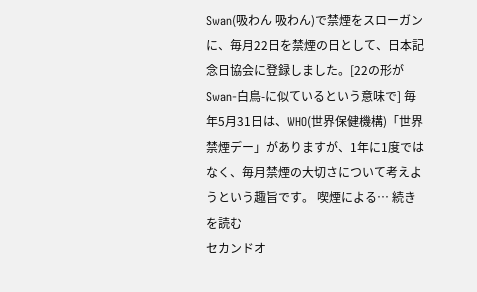Swan(吸わん 吸わん)で禁煙をスローガンに、毎月22日を禁煙の日として、日本記念日協会に登録しました。[22の形がSwan-白鳥-に似ているという意味で] 毎年5月31日は、WHO(世界保健機構)「世界禁煙デー」がありますが、1年に1度ではなく、毎月禁煙の大切さについて考えようという趣旨です。 喫煙による… 続きを読む
セカンドオ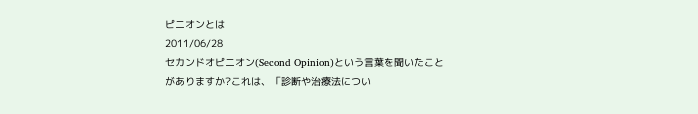ピニオンとは
2011/06/28
セカンドオピニオン(Second Opinion)という言葉を聞いたことがありますか?これは、「診断や治療法につい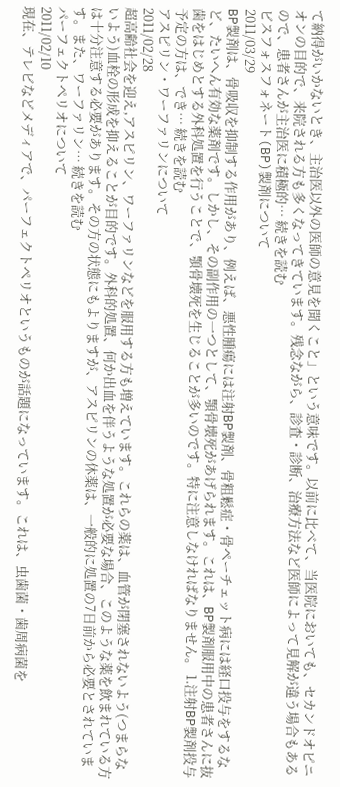て納得がいかないとき、主治医以外の医師の意見を聞くこと」という意味です。以前に比べて、当医院においても、セカンドオピニオンの目的で、来院される方も多くなってきています。残念ながら、診査・診断、治療方法など医師によって見解が違う場合もあるので、患者さんが主治医に積極的… 続きを読む
ビスフォスフォネート(BP)製剤について
2011/03/29
BP製剤は、骨吸収を抑制する作用があり、例えば、悪性腫瘍には注射BP製剤、骨粗鬆症・骨ペーチェット病には経口投与をするなど、たいへん有効な薬剤です。しかし、その副作用の一つとして、顎骨壊死があげられます。これは、BP製剤服用中の患者さんに抜歯をはじめとする外科処置を行うことで、顎骨壊死を生じることが多いのです。特に注意しなければなりません。 1.注射BP製剤投与予定の方は、でき… 続きを読む
アスピリン・ワーファリンについて
2011/02/28
超高齢社会を迎え,アスピリン、ワーファリンなどを服用する方も増えています。これらの薬は、血管が閉塞されないよう(つまらないよう)血栓の形成を抑えることが目的です。外科的処置、何か出血を伴うような処置が必要な場合、このような薬を飲まれている方は十分注意する必要があります。その方の状態にもよりますが、アスピリンの休薬は、一般的に処置の7日前から必要とされています。また、ワーファリン… 続きを読む
パーフェクトぺリオについて
2011/02/10
現在、テレビなどメディアで、パーフェクトぺリオというものが話題になっています。これは、虫歯菌・歯周病菌を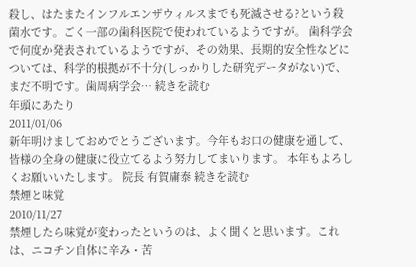殺し、はたまたインフルエンザウィルスまでも死滅させる?という殺菌水です。ごく一部の歯科医院で使われているようですが。 歯科学会で何度か発表されているようですが、その効果、長期的安全性などについては、科学的根拠が不十分(しっかりした研究データがない)で、まだ不明です。歯周病学会… 続きを読む
年頭にあたり
2011/01/06
新年明けましておめでとうございます。今年もお口の健康を通して、皆様の全身の健康に役立てるよう努力してまいります。 本年もよろしくお願いいたします。 院長 有賀庸泰 続きを読む
禁煙と味覚
2010/11/27
禁煙したら味覚が変わったというのは、よく聞くと思います。これは、ニコチン自体に辛み・苦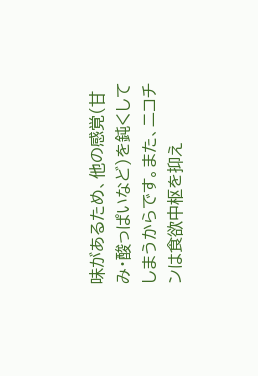味があるため、他の感覚(甘み・酸っぱいなど)を鈍くしてしまうからです。また、ニコチンは食欲中枢を抑え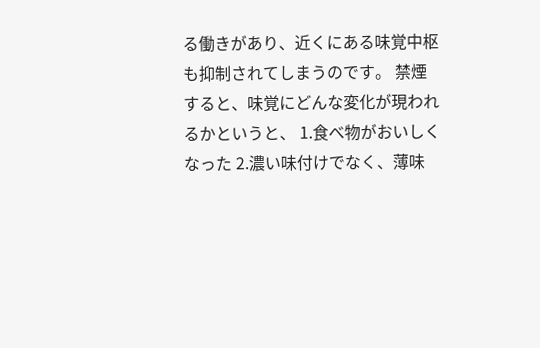る働きがあり、近くにある味覚中枢も抑制されてしまうのです。 禁煙すると、味覚にどんな変化が現われるかというと、 1.食べ物がおいしくなった 2.濃い味付けでなく、薄味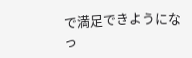で満足できようになっ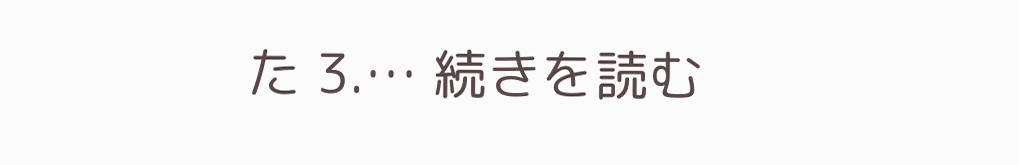た 3.… 続きを読む